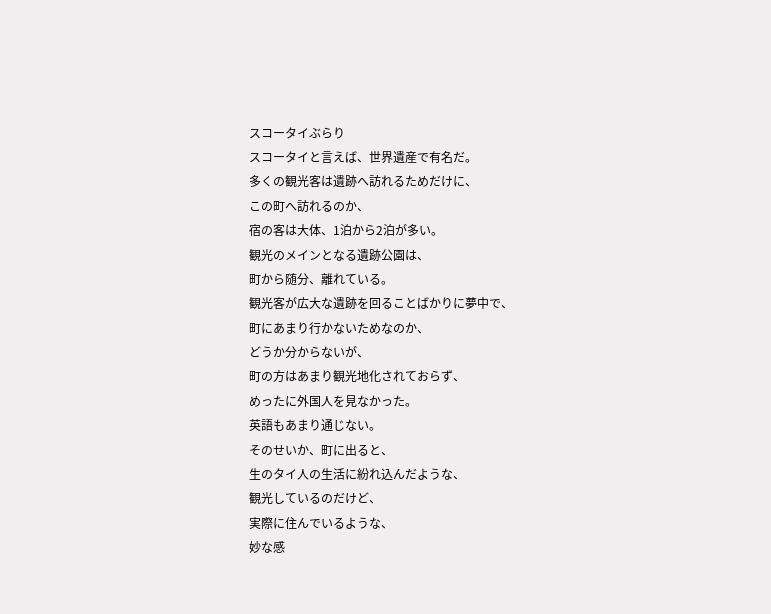スコータイぶらり
スコータイと言えば、世界遺産で有名だ。
多くの観光客は遺跡へ訪れるためだけに、
この町へ訪れるのか、
宿の客は大体、1泊から2泊が多い。
観光のメインとなる遺跡公園は、
町から随分、離れている。
観光客が広大な遺跡を回ることばかりに夢中で、
町にあまり行かないためなのか、
どうか分からないが、
町の方はあまり観光地化されておらず、
めったに外国人を見なかった。
英語もあまり通じない。
そのせいか、町に出ると、
生のタイ人の生活に紛れ込んだような、
観光しているのだけど、
実際に住んでいるような、
妙な感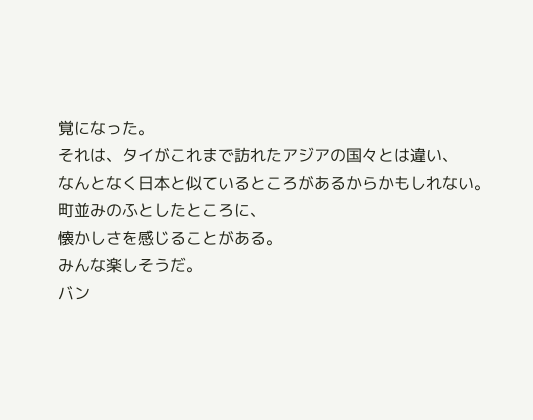覚になった。
それは、タイがこれまで訪れたアジアの国々とは違い、
なんとなく日本と似ているところがあるからかもしれない。
町並みのふとしたところに、
懐かしさを感じることがある。
みんな楽しそうだ。
バン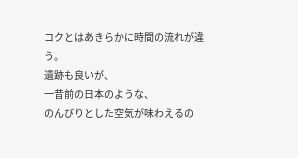コクとはあきらかに時間の流れが違う。
遺跡も良いが、
一昔前の日本のような、
のんびりとした空気が味わえるの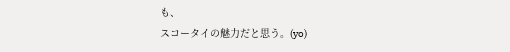も、
スコータイの魅力だと思う。(yo)